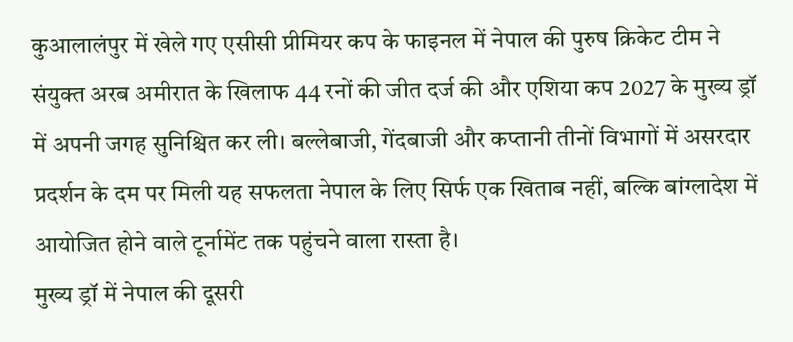कुआलालंपुर में खेले गए एसीसी प्रीमियर कप के फाइनल में नेपाल की पुरुष क्रिकेट टीम ने संयुक्त अरब अमीरात के खिलाफ 44 रनों की जीत दर्ज की और एशिया कप 2027 के मुख्य ड्रॉ में अपनी जगह सुनिश्चित कर ली। बल्लेबाजी, गेंदबाजी और कप्तानी तीनों विभागों में असरदार प्रदर्शन के दम पर मिली यह सफलता नेपाल के लिए सिर्फ एक खिताब नहीं, बल्कि बांग्लादेश में आयोजित होने वाले टूर्नामेंट तक पहुंचने वाला रास्ता है।
मुख्य ड्रॉ में नेपाल की दूसरी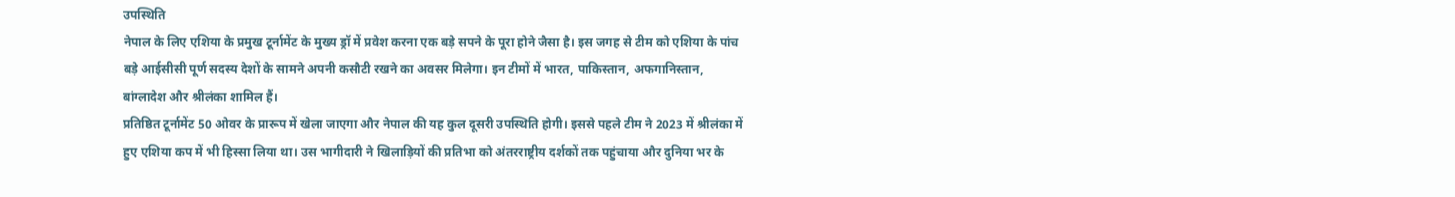उपस्थिति
नेपाल के लिए एशिया के प्रमुख टूर्नामेंट के मुख्य ड्रॉ में प्रवेश करना एक बड़े सपने के पूरा होने जैसा है। इस जगह से टीम को एशिया के पांच बड़े आईसीसी पूर्ण सदस्य देशों के सामने अपनी कसौटी रखने का अवसर मिलेगा। इन टीमों में भारत, पाकिस्तान, अफगानिस्तान, बांग्लादेश और श्रीलंका शामिल हैं।
प्रतिष्ठित टूर्नामेंट 50 ओवर के प्रारूप में खेला जाएगा और नेपाल की यह कुल दूसरी उपस्थिति होगी। इससे पहले टीम ने 2023 में श्रीलंका में हुए एशिया कप में भी हिस्सा लिया था। उस भागीदारी ने खिलाड़ियों की प्रतिभा को अंतरराष्ट्रीय दर्शकों तक पहुंचाया और दुनिया भर के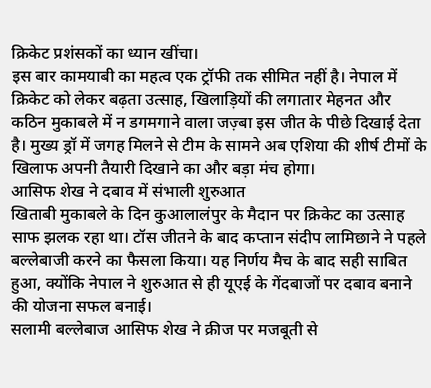क्रिकेट प्रशंसकों का ध्यान खींचा।
इस बार कामयाबी का महत्व एक ट्रॉफी तक सीमित नहीं है। नेपाल में क्रिकेट को लेकर बढ़ता उत्साह, खिलाड़ियों की लगातार मेहनत और कठिन मुकाबले में न डगमगाने वाला जज़्बा इस जीत के पीछे दिखाई देता है। मुख्य ड्रॉ में जगह मिलने से टीम के सामने अब एशिया की शीर्ष टीमों के खिलाफ अपनी तैयारी दिखाने का और बड़ा मंच होगा।
आसिफ शेख ने दबाव में संभाली शुरुआत
खिताबी मुकाबले के दिन कुआलालंपुर के मैदान पर क्रिकेट का उत्साह साफ झलक रहा था। टॉस जीतने के बाद कप्तान संदीप लामिछाने ने पहले बल्लेबाजी करने का फैसला किया। यह निर्णय मैच के बाद सही साबित हुआ, क्योंकि नेपाल ने शुरुआत से ही यूएई के गेंदबाजों पर दबाव बनाने की योजना सफल बनाई।
सलामी बल्लेबाज आसिफ शेख ने क्रीज पर मजबूती से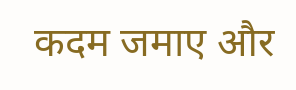कदम जमाए और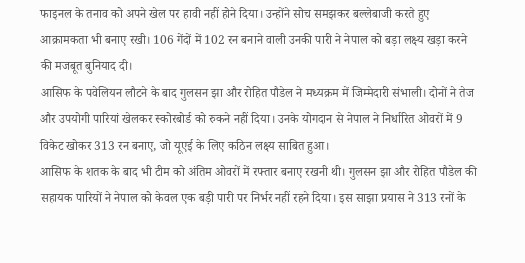फाइनल के तनाव को अपने खेल पर हावी नहीं होने दिया। उन्होंने सोच समझकर बल्लेबाजी करते हुए आक्रामकता भी बनाए रखी। 106 गेंदों में 102 रन बनाने वाली उनकी पारी ने नेपाल को बड़ा लक्ष्य खड़ा करने की मजबूत बुनियाद दी।
आसिफ के पवेलियन लौटने के बाद गुलसन झा और रोहित पौडेल ने मध्यक्रम में जिम्मेदारी संभाली। दोनों ने तेज और उपयोगी पारियां खेलकर स्कोरबोर्ड को रुकने नहीं दिया। उनके योगदान से नेपाल ने निर्धारित ओवरों में 9 विकेट खोकर 313 रन बनाए, जो यूएई के लिए कठिन लक्ष्य साबित हुआ।
आसिफ के शतक के बाद भी टीम को अंतिम ओवरों में रफ्तार बनाए रखनी थी। गुलसन झा और रोहित पौडेल की सहायक पारियों ने नेपाल को केवल एक बड़ी पारी पर निर्भर नहीं रहने दिया। इस साझा प्रयास ने 313 रनों के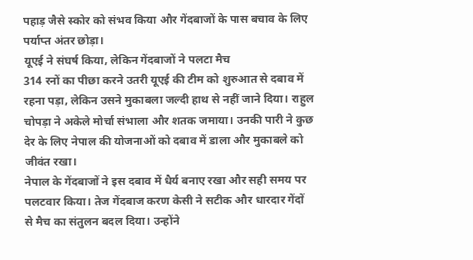पहाड़ जैसे स्कोर को संभव किया और गेंदबाजों के पास बचाव के लिए पर्याप्त अंतर छोड़ा।
यूएई ने संघर्ष किया, लेकिन गेंदबाजों ने पलटा मैच
314 रनों का पीछा करने उतरी यूएई की टीम को शुरुआत से दबाव में रहना पड़ा, लेकिन उसने मुकाबला जल्दी हाथ से नहीं जाने दिया। राहुल चोपड़ा ने अकेले मोर्चा संभाला और शतक जमाया। उनकी पारी ने कुछ देर के लिए नेपाल की योजनाओं को दबाव में डाला और मुकाबले को जीवंत रखा।
नेपाल के गेंदबाजों ने इस दबाव में धैर्य बनाए रखा और सही समय पर पलटवार किया। तेज गेंदबाज करण केसी ने सटीक और धारदार गेंदों से मैच का संतुलन बदल दिया। उन्होंने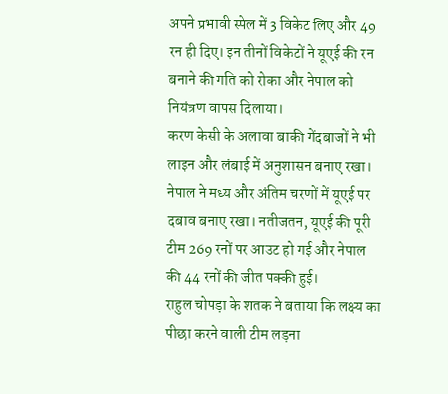अपने प्रभावी स्पेल में 3 विकेट लिए और 49 रन ही दिए। इन तीनों विकेटों ने यूएई की रन बनाने की गति को रोका और नेपाल को नियंत्रण वापस दिलाया।
करण केसी के अलावा बाकी गेंदबाजों ने भी लाइन और लंबाई में अनुशासन बनाए रखा। नेपाल ने मध्य और अंतिम चरणों में यूएई पर दबाव बनाए रखा। नतीजतन, यूएई की पूरी टीम 269 रनों पर आउट हो गई और नेपाल की 44 रनों की जीत पक्की हुई।
राहुल चोपड़ा के शतक ने बताया कि लक्ष्य का पीछा करने वाली टीम लड़ना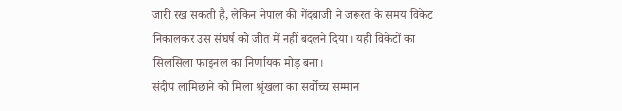जारी रख सकती है, लेकिन नेपाल की गेंदबाजी ने जरूरत के समय विकेट निकालकर उस संघर्ष को जीत में नहीं बदलने दिया। यही विकेटों का सिलसिला फाइनल का निर्णायक मोड़ बना।
संदीप लामिछाने को मिला श्रृंखला का सर्वोच्च सम्मान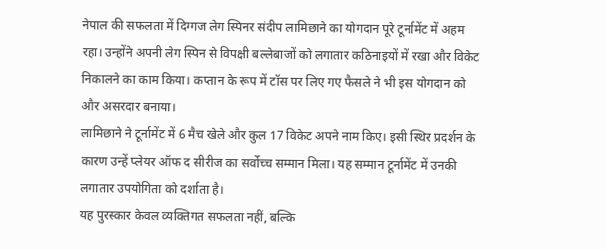नेपाल की सफलता में दिग्गज लेग स्पिनर संदीप लामिछाने का योगदान पूरे टूर्नामेंट में अहम रहा। उन्होंने अपनी लेग स्पिन से विपक्षी बल्लेबाजों को लगातार कठिनाइयों में रखा और विकेट निकालने का काम किया। कप्तान के रूप में टॉस पर लिए गए फैसले ने भी इस योगदान को और असरदार बनाया।
लामिछाने ने टूर्नामेंट में 6 मैच खेले और कुल 17 विकेट अपने नाम किए। इसी स्थिर प्रदर्शन के कारण उन्हें प्लेयर ऑफ द सीरीज का सर्वोच्च सम्मान मिला। यह सम्मान टूर्नामेंट में उनकी लगातार उपयोगिता को दर्शाता है।
यह पुरस्कार केवल व्यक्तिगत सफलता नहीं, बल्कि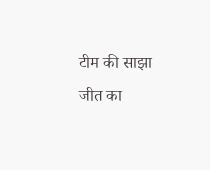टीम की साझा जीत का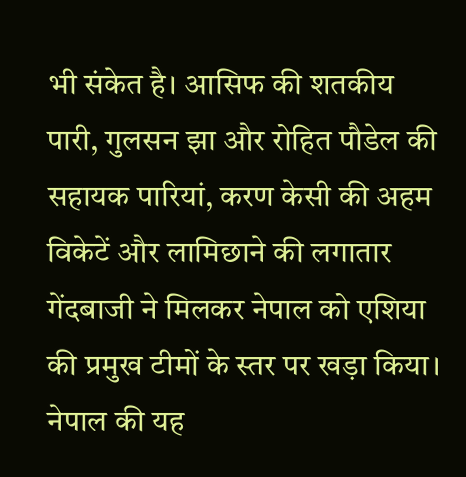भी संकेत है। आसिफ की शतकीय पारी, गुलसन झा और रोहित पौडेल की सहायक पारियां, करण केसी की अहम विकेटें और लामिछाने की लगातार गेंदबाजी ने मिलकर नेपाल को एशिया की प्रमुख टीमों के स्तर पर खड़ा किया।
नेपाल की यह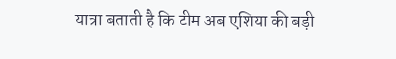यात्रा बताती है कि टीम अब एशिया की बड़ी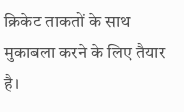क्रिकेट ताकतों के साथ मुकाबला करने के लिए तैयार है।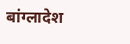बांग्लादेश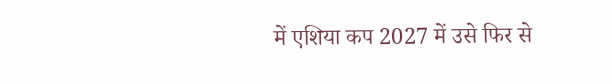में एशिया कप 2027 में उसे फिर से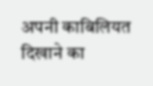अपनी काबिलियत दिखाने का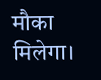मौका मिलेगा।